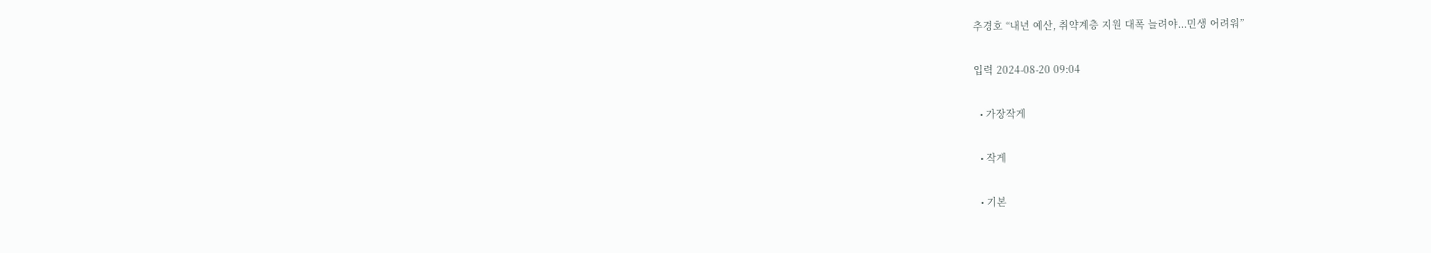추경호 “내년 예산, 취약계층 지원 대폭 늘려야...민생 어려워”

입력 2024-08-20 09:04

  • 가장작게

  • 작게

  • 기본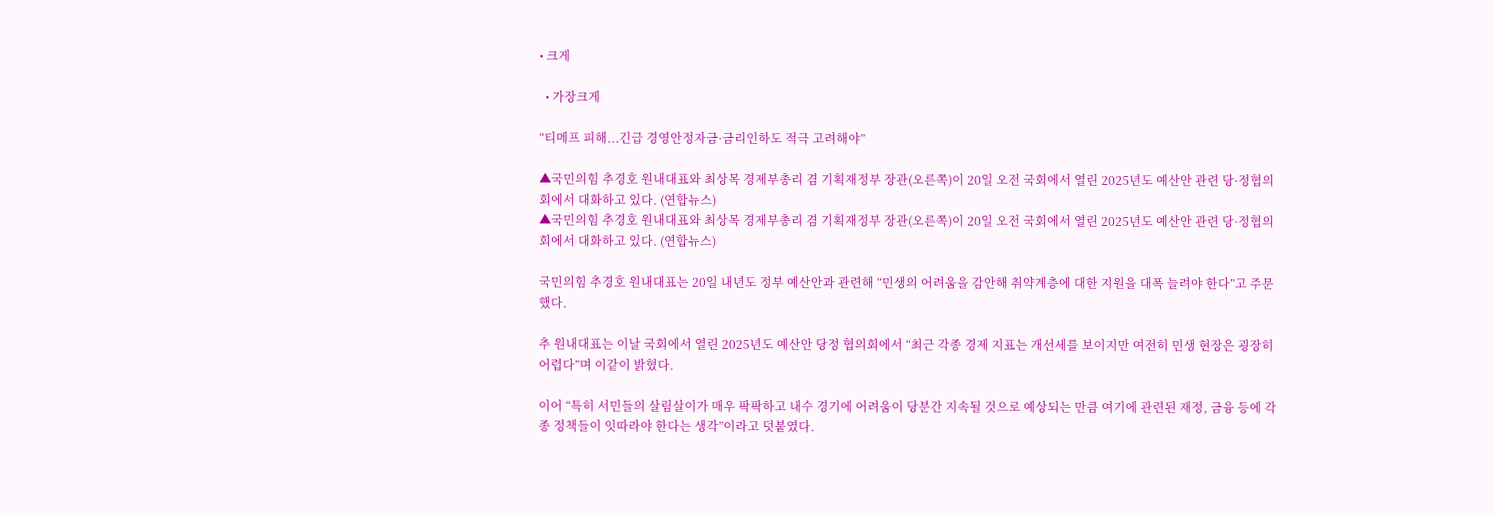• 크게

  • 가장크게

“티메프 피해...긴급 경영안정자금·금리인하도 적극 고려해야”

▲국민의힘 추경호 원내대표와 최상목 경제부총리 겸 기획재정부 장관(오른쪽)이 20일 오전 국회에서 열린 2025년도 예산안 관련 당·정협의회에서 대화하고 있다. (연합뉴스)
▲국민의힘 추경호 원내대표와 최상목 경제부총리 겸 기획재정부 장관(오른쪽)이 20일 오전 국회에서 열린 2025년도 예산안 관련 당·정협의회에서 대화하고 있다. (연합뉴스)

국민의힘 추경호 원내대표는 20일 내년도 정부 예산안과 관련해 “민생의 어려움을 감안해 취약계층에 대한 지원을 대폭 늘려야 한다”고 주문했다.

추 원내대표는 이날 국회에서 열린 2025년도 예산안 당정 협의회에서 “최근 각종 경제 지표는 개선세를 보이지만 여전히 민생 현장은 굉장히 어렵다”며 이같이 밝혔다.

이어 “특히 서민들의 살림살이가 매우 팍팍하고 내수 경기에 어려움이 당분간 지속될 것으로 예상되는 만큼 여기에 관련된 재정, 금융 등에 각종 정책들이 잇따라야 한다는 생각”이라고 덧붙였다.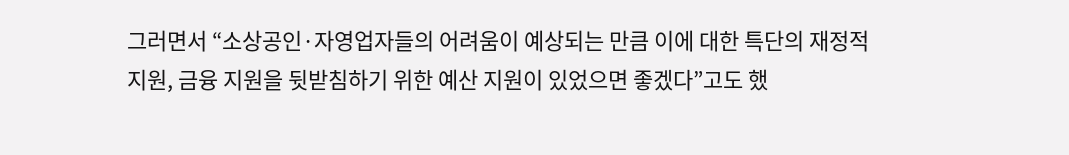그러면서 “소상공인·자영업자들의 어려움이 예상되는 만큼 이에 대한 특단의 재정적 지원, 금융 지원을 뒷받침하기 위한 예산 지원이 있었으면 좋겠다”고도 했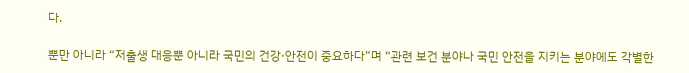다.

뿐만 아니라 “저출생 대응뿐 아니라 국민의 건강·안전이 중요하다”며 “관련 보건 분야나 국민 안전을 지키는 분야에도 각별한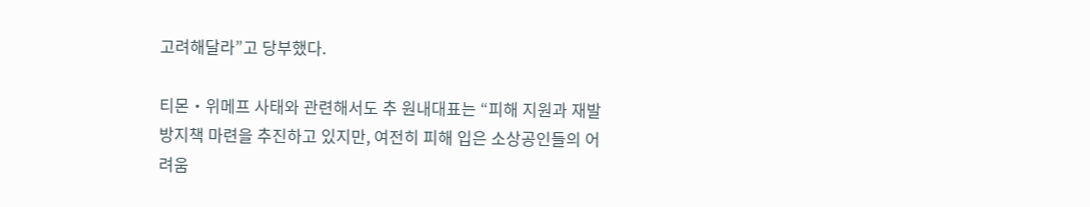고려해달라”고 당부했다.

티몬‧위메프 사태와 관련해서도 추 원내대표는 “피해 지원과 재발 방지책 마련을 추진하고 있지만, 여전히 피해 입은 소상공인들의 어려움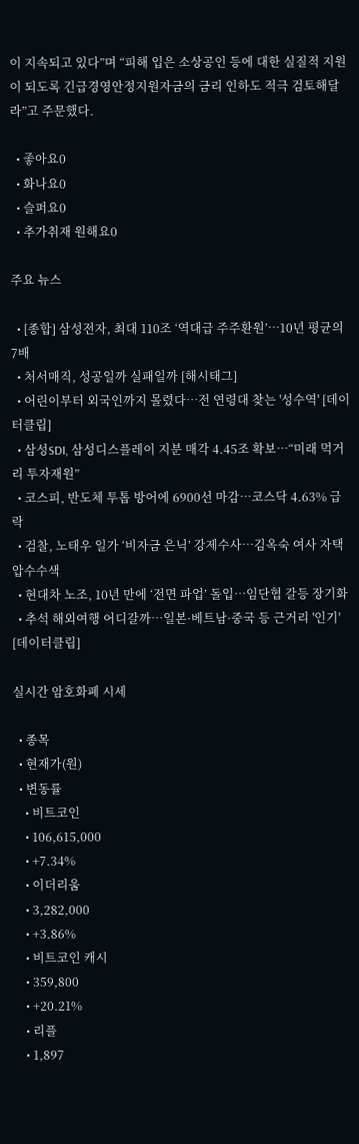이 지속되고 있다”며 “피해 입은 소상공인 등에 대한 실질적 지원이 되도록 긴급경영안정지원자금의 금리 인하도 적극 검토해달라”고 주문했다.

  • 좋아요0
  • 화나요0
  • 슬퍼요0
  • 추가취재 원해요0

주요 뉴스

  • [종합] 삼성전자, 최대 110조 ‘역대급 주주환원’…10년 평균의 7배
  • 처서매직, 성공일까 실패일까 [해시태그]
  • 어린이부터 외국인까지 몰렸다…전 연령대 찾는 '성수역' [데이터클립]
  • 삼성SDI, 삼성디스플레이 지분 매각 4.45조 확보…“미래 먹거리 투자재원”
  • 코스피, 반도체 투톱 방어에 6900선 마감…코스닥 4.63% 급락
  • 검찰, 노태우 일가 ‘비자금 은닉’ 강제수사…김옥숙 여사 자택 압수수색
  • 현대차 노조, 10년 만에 ‘전면 파업’ 돌입…임단협 갈등 장기화
  • 추석 해외여행 어디갈까…일본·베트남·중국 등 근거리 '인기' [데이터클립]

실시간 암호화폐 시세

  • 종목
  • 현재가(원)
  • 변동률
    • 비트코인
    • 106,615,000
    • +7.34%
    • 이더리움
    • 3,282,000
    • +3.86%
    • 비트코인 캐시
    • 359,800
    • +20.21%
    • 리플
    • 1,897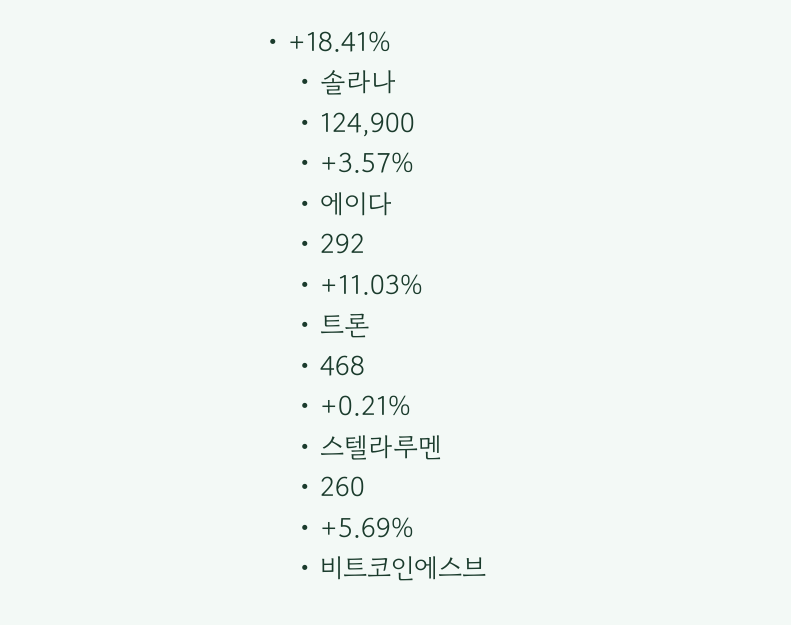• +18.41%
    • 솔라나
    • 124,900
    • +3.57%
    • 에이다
    • 292
    • +11.03%
    • 트론
    • 468
    • +0.21%
    • 스텔라루멘
    • 260
    • +5.69%
    • 비트코인에스브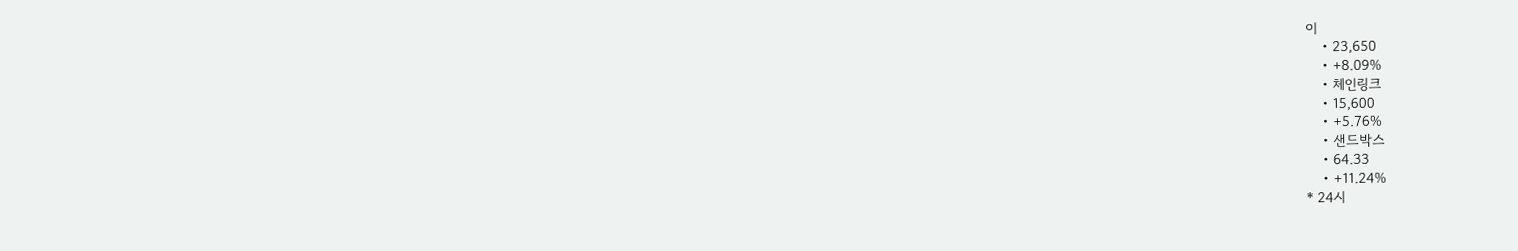이
    • 23,650
    • +8.09%
    • 체인링크
    • 15,600
    • +5.76%
    • 샌드박스
    • 64.33
    • +11.24%
* 24시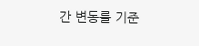간 변동률 기준